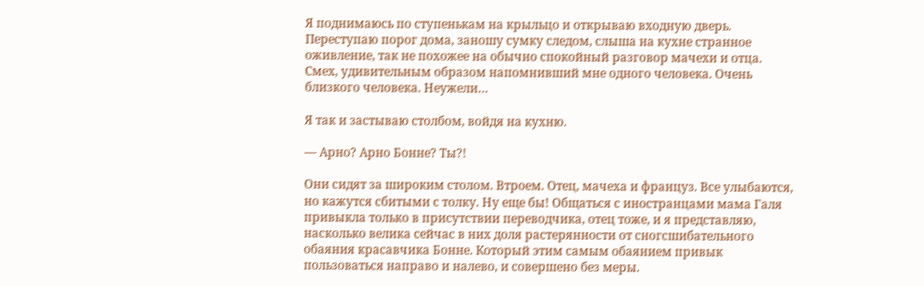Я поднимаюсь по ступенькам на крыльцо и открываю входную дверь. Переступаю порог дома, заношу сумку следом, слыша на кухне странное оживление, так не похожее на обычно спокойный разговор мачехи и отца. Смех, удивительным образом напомнивший мне одного человека. Очень близкого человека. Неужели…

Я так и застываю столбом, войдя на кухню.

— Арно? Арно Бонне? Ты?!

Они сидят за широким столом. Втроем. Отец, мачеха и француз. Все улыбаются, но кажутся сбитыми с толку. Ну еще бы! Общаться с иностранцами мама Галя привыкла только в присутствии переводчика, отец тоже, и я представляю, насколько велика сейчас в них доля растерянности от сногсшибательного обаяния красавчика Бонне. Который этим самым обаянием привык пользоваться направо и налево, и совершено без меры.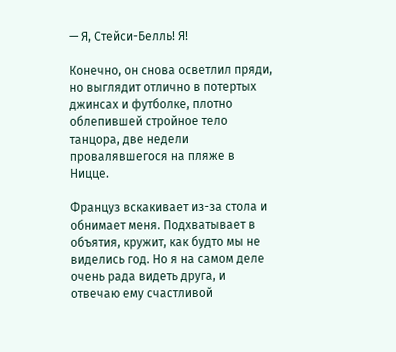— Я, Стейси-Белль! Я!

Конечно, он снова осветлил пряди, но выглядит отлично в потертых джинсах и футболке, плотно облепившей стройное тело танцора, две недели провалявшегося на пляже в Ницце.

Француз вскакивает из-за стола и обнимает меня. Подхватывает в объятия, кружит, как будто мы не виделись год. Но я на самом деле очень рада видеть друга, и отвечаю ему счастливой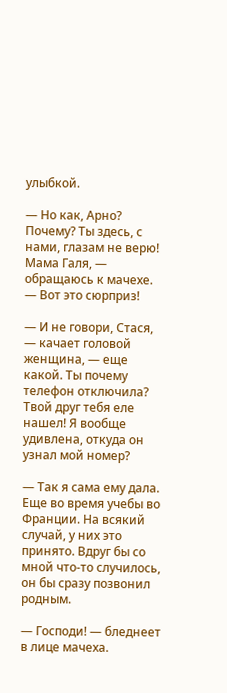улыбкой.

— Но как, Арно? Почему? Ты здесь, с нами, глазам не верю! Мама Галя, — обращаюсь к мачехе. — Вот это сюрприз!

— И не говори, Стася, — качает головой женщина, — еще какой. Ты почему телефон отключила? Твой друг тебя еле нашел! Я вообще удивлена, откуда он узнал мой номер?

— Так я сама ему дала. Еще во время учебы во Франции. На всякий случай, у них это принято. Вдруг бы со мной что-то случилось, он бы сразу позвонил родным.

— Господи! — бледнеет в лице мачеха.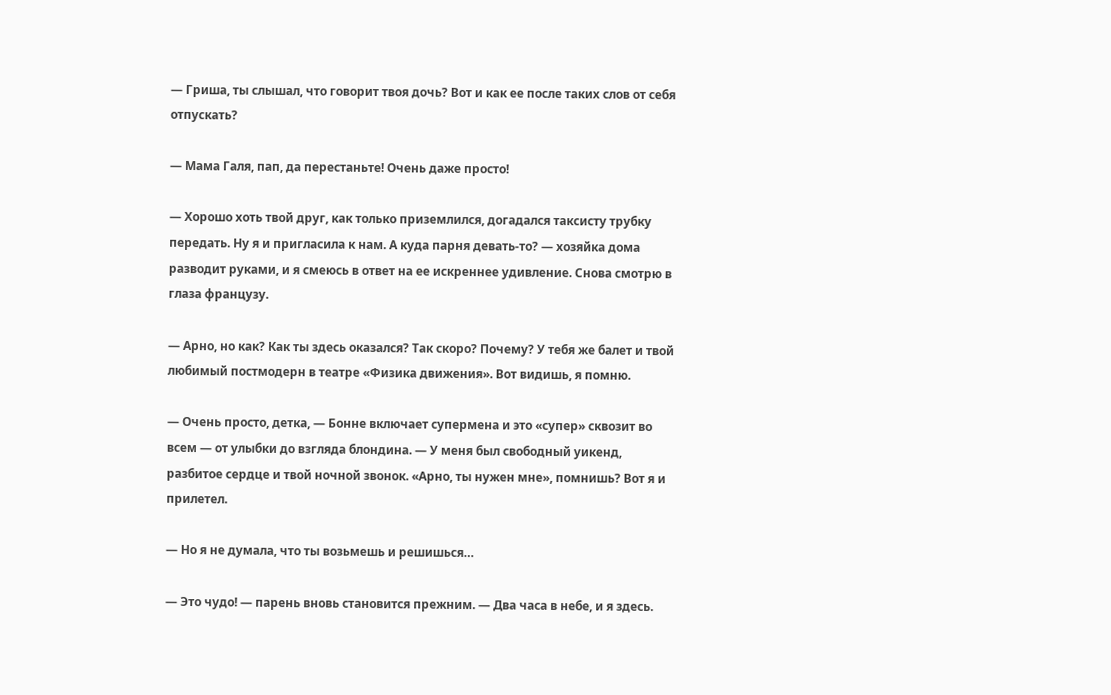— Гриша, ты слышал, что говорит твоя дочь? Вот и как ее после таких слов от себя отпускать?

— Мама Галя, пап, да перестаньте! Очень даже просто!

— Хорошо хоть твой друг, как только приземлился, догадался таксисту трубку передать. Ну я и пригласила к нам. А куда парня девать-то? — хозяйка дома разводит руками, и я смеюсь в ответ на ее искреннее удивление. Снова смотрю в глаза французу.

— Арно, но как? Как ты здесь оказался? Так скоро? Почему? У тебя же балет и твой любимый постмодерн в театре «Физика движения». Вот видишь, я помню.

— Очень просто, детка, — Бонне включает супермена и это «супер» сквозит во всем — от улыбки до взгляда блондина. — У меня был свободный уикенд, разбитое сердце и твой ночной звонок. «Арно, ты нужен мне», помнишь? Вот я и прилетел.

— Но я не думала, что ты возьмешь и решишься…

— Это чудо! — парень вновь становится прежним. — Два часа в небе, и я здесь.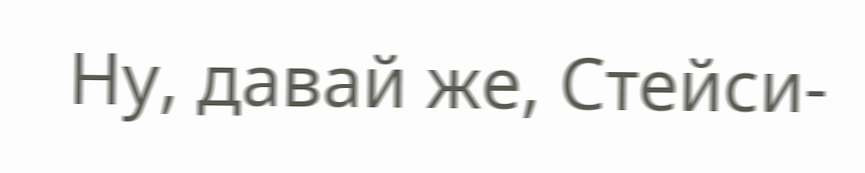Ну, давай же, Стейси-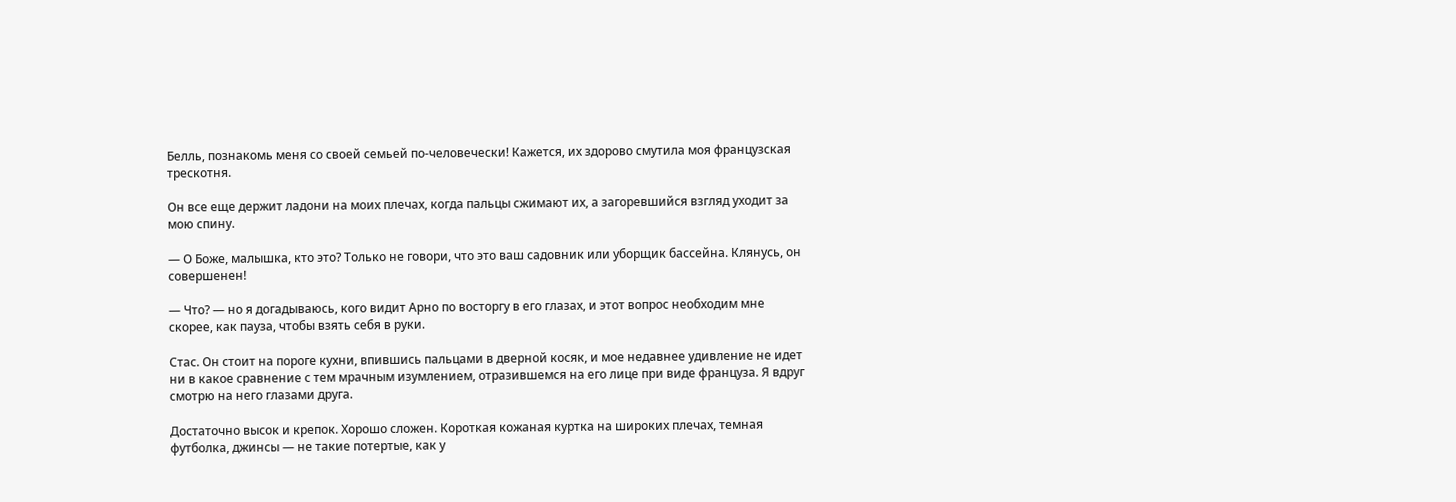Белль, познакомь меня со своей семьей по-человечески! Кажется, их здорово смутила моя французская трескотня.

Он все еще держит ладони на моих плечах, когда пальцы сжимают их, а загоревшийся взгляд уходит за мою спину.

— О Боже, малышка, кто это? Только не говори, что это ваш садовник или уборщик бассейна. Клянусь, он совершенен!

— Что? — но я догадываюсь, кого видит Арно по восторгу в его глазах, и этот вопрос необходим мне скорее, как пауза, чтобы взять себя в руки.

Стас. Он стоит на пороге кухни, впившись пальцами в дверной косяк, и мое недавнее удивление не идет ни в какое сравнение с тем мрачным изумлением, отразившемся на его лице при виде француза. Я вдруг смотрю на него глазами друга.

Достаточно высок и крепок. Хорошо сложен. Короткая кожаная куртка на широких плечах, темная футболка, джинсы — не такие потертые, как у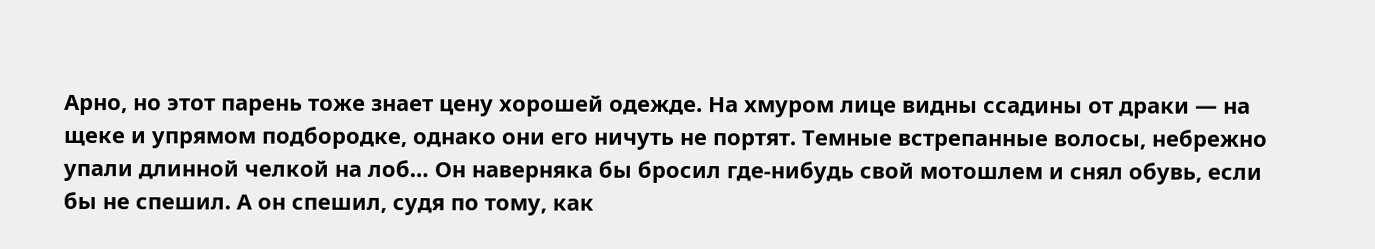Арно, но этот парень тоже знает цену хорошей одежде. На хмуром лице видны ссадины от драки — на щеке и упрямом подбородке, однако они его ничуть не портят. Темные встрепанные волосы, небрежно упали длинной челкой на лоб… Он наверняка бы бросил где-нибудь свой мотошлем и снял обувь, если бы не спешил. А он спешил, судя по тому, как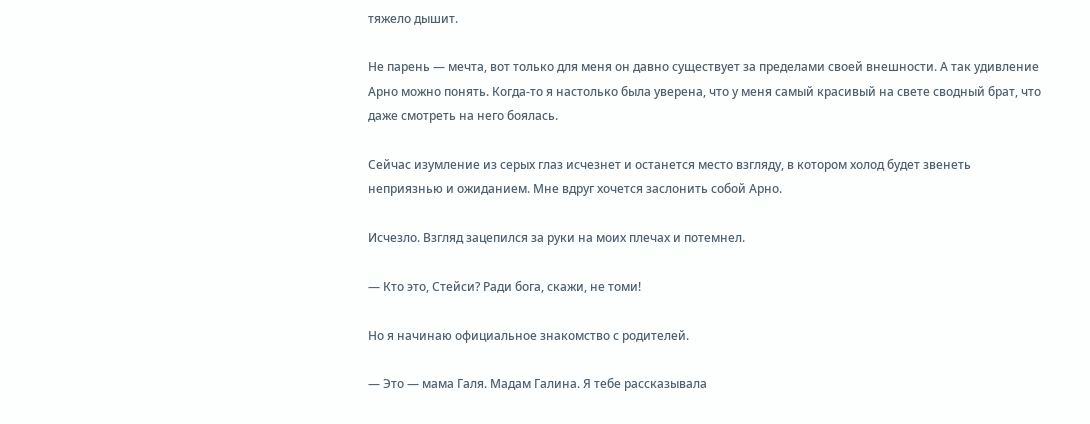тяжело дышит.

Не парень — мечта, вот только для меня он давно существует за пределами своей внешности. А так удивление Арно можно понять. Когда-то я настолько была уверена, что у меня самый красивый на свете сводный брат, что даже смотреть на него боялась.

Сейчас изумление из серых глаз исчезнет и останется место взгляду, в котором холод будет звенеть неприязнью и ожиданием. Мне вдруг хочется заслонить собой Арно.

Исчезло. Взгляд зацепился за руки на моих плечах и потемнел.

— Кто это, Стейси? Ради бога, скажи, не томи!

Но я начинаю официальное знакомство с родителей.

— Это — мама Галя. Мадам Галина. Я тебе рассказывала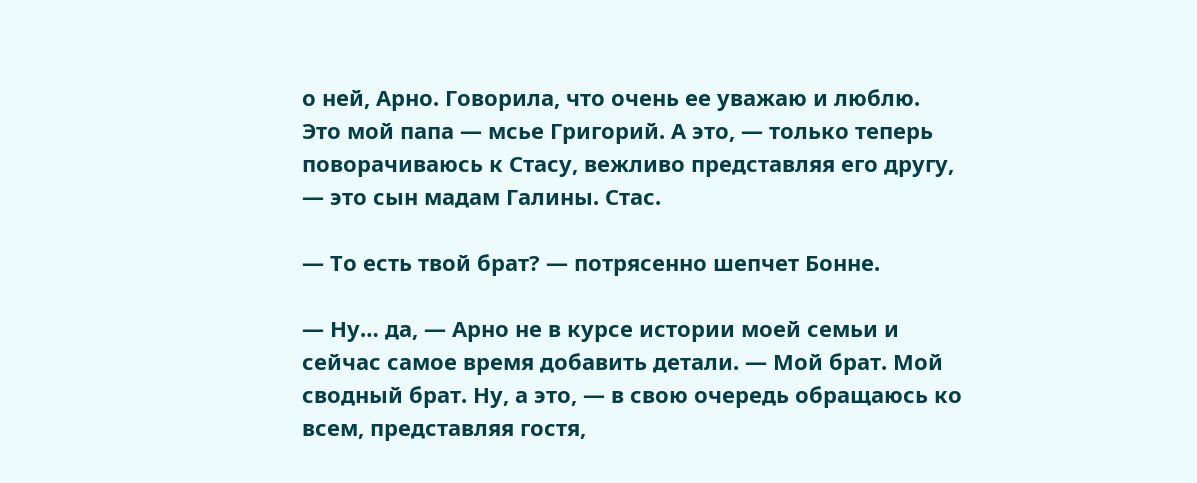о ней, Арно. Говорила, что очень ее уважаю и люблю. Это мой папа — мсье Григорий. А это, — только теперь поворачиваюсь к Стасу, вежливо представляя его другу, — это сын мадам Галины. Стас.

— То есть твой брат? — потрясенно шепчет Бонне.

— Ну… да, — Арно не в курсе истории моей семьи и сейчас самое время добавить детали. — Мой брат. Мой сводный брат. Ну, а это, — в свою очередь обращаюсь ко всем, представляя гостя,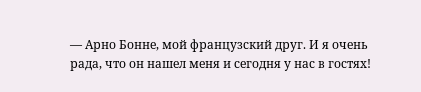— Арно Бонне, мой французский друг. И я очень рада, что он нашел меня и сегодня у нас в гостях!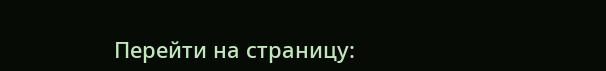Перейти на страницу: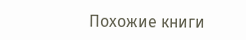Похожие книги